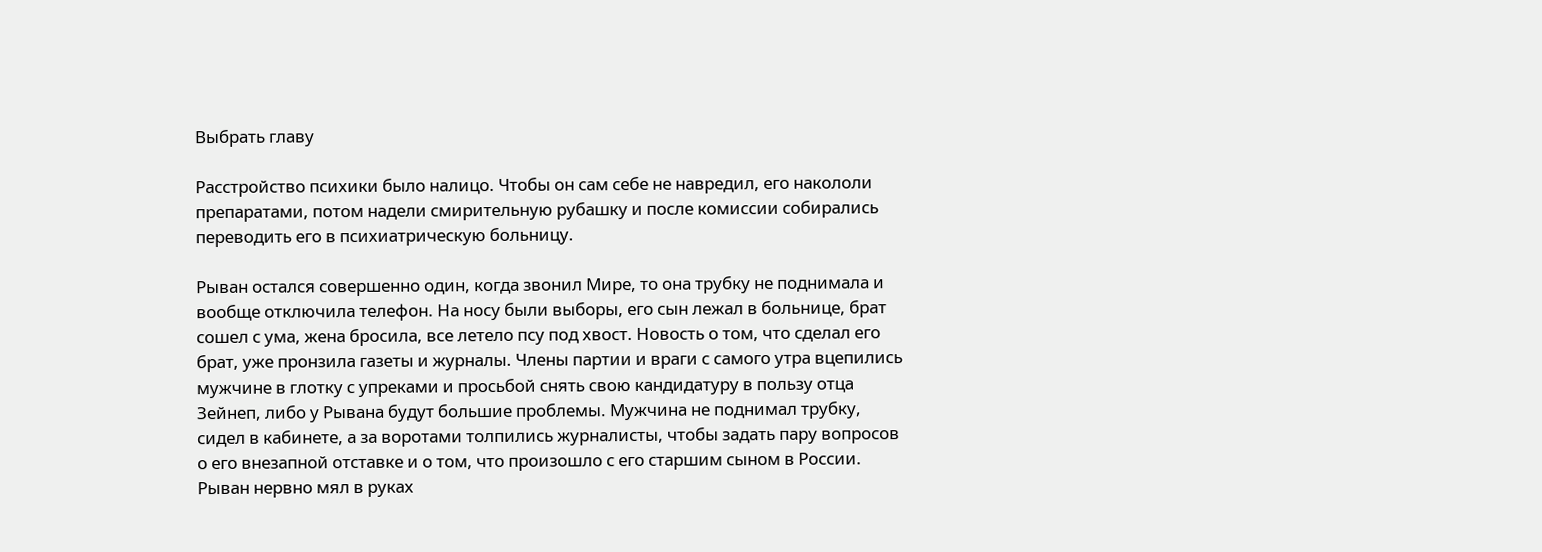Выбрать главу

Расстройство психики было налицо. Чтобы он сам себе не навредил, его накололи препаратами, потом надели смирительную рубашку и после комиссии собирались переводить его в психиатрическую больницу.

Рыван остался совершенно один, когда звонил Мире, то она трубку не поднимала и вообще отключила телефон. На носу были выборы, его сын лежал в больнице, брат сошел с ума, жена бросила, все летело псу под хвост. Новость о том, что сделал его брат, уже пронзила газеты и журналы. Члены партии и враги с самого утра вцепились мужчине в глотку с упреками и просьбой снять свою кандидатуру в пользу отца Зейнеп, либо у Рывана будут большие проблемы. Мужчина не поднимал трубку, сидел в кабинете, а за воротами толпились журналисты, чтобы задать пару вопросов о его внезапной отставке и о том, что произошло с его старшим сыном в России. Рыван нервно мял в руках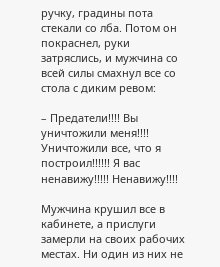ручку, градины пота стекали со лба. Потом он покраснел, руки затряслись, и мужчина со всей силы смахнул все со стола с диким ревом:

– Предатели!!!! Вы уничтожили меня!!!! Уничтожили все, что я построил!!!!!! Я вас ненавижу!!!!! Ненавижу!!!!

Мужчина крушил все в кабинете, а прислуги замерли на своих рабочих местах. Ни один из них не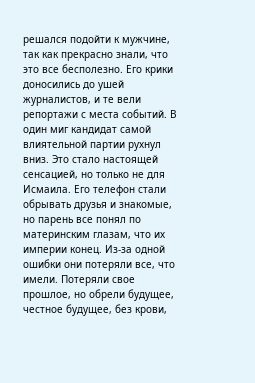решался подойти к мужчине, так как прекрасно знали, что это все бесполезно. Его крики доносились до ушей журналистов, и те вели репортажи с места событий. В один миг кандидат самой влиятельной партии рухнул вниз. Это стало настоящей сенсацией, но только не для Исмаила. Его телефон стали обрывать друзья и знакомые, но парень все понял по материнским глазам, что их империи конец. Из-за одной ошибки они потеряли все, что имели. Потеряли свое прошлое, но обрели будущее, честное будущее, без крови,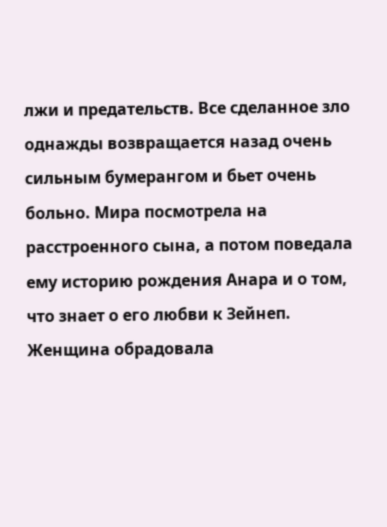лжи и предательств. Все сделанное зло однажды возвращается назад очень сильным бумерангом и бьет очень больно. Мира посмотрела на расстроенного сына, а потом поведала ему историю рождения Анара и о том, что знает о его любви к Зейнеп. Женщина обрадовала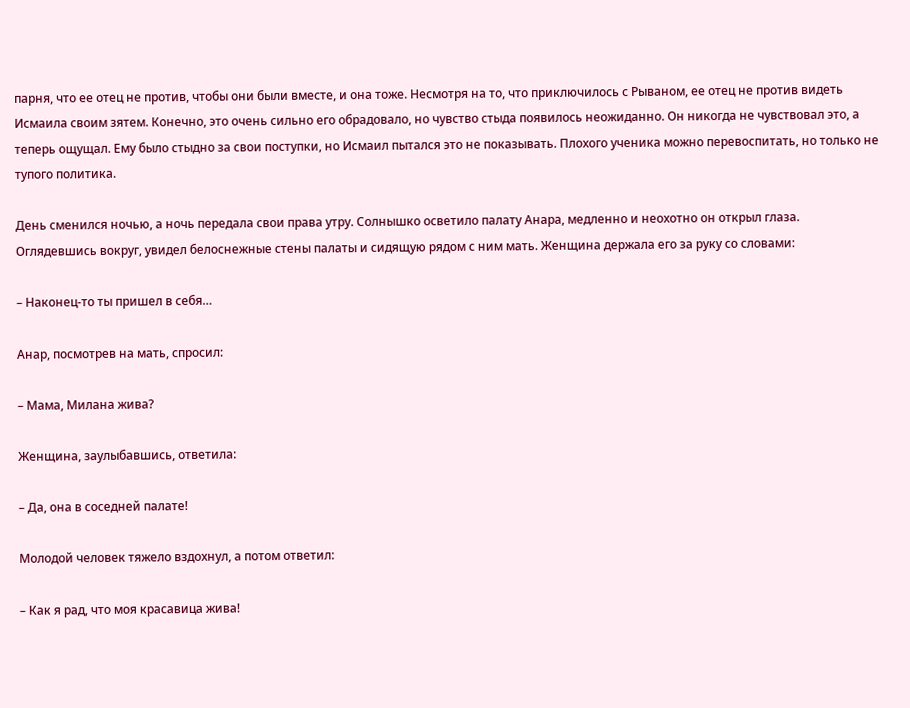парня, что ее отец не против, чтобы они были вместе, и она тоже. Несмотря на то, что приключилось с Рываном, ее отец не против видеть Исмаила своим зятем. Конечно, это очень сильно его обрадовало, но чувство стыда появилось неожиданно. Он никогда не чувствовал это, а теперь ощущал. Ему было стыдно за свои поступки, но Исмаил пытался это не показывать. Плохого ученика можно перевоспитать, но только не тупого политика.

День сменился ночью, а ночь передала свои права утру. Солнышко осветило палату Анара, медленно и неохотно он открыл глаза. Оглядевшись вокруг, увидел белоснежные стены палаты и сидящую рядом с ним мать. Женщина держала его за руку со словами:

– Наконец-то ты пришел в себя…

Анар, посмотрев на мать, спросил:

– Мама, Милана жива?

Женщина, заулыбавшись, ответила:

– Да, она в соседней палате!

Молодой человек тяжело вздохнул, а потом ответил:

– Как я рад, что моя красавица жива!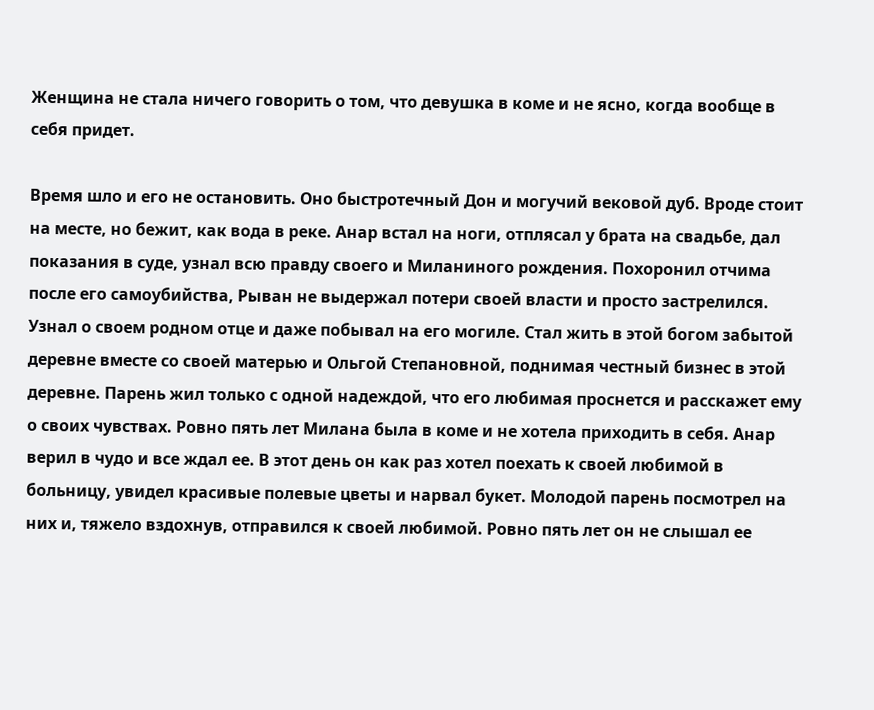Женщина не стала ничего говорить о том, что девушка в коме и не ясно, когда вообще в себя придет.

Время шло и его не остановить. Оно быстротечный Дон и могучий вековой дуб. Вроде стоит на месте, но бежит, как вода в реке. Анар встал на ноги, отплясал у брата на свадьбе, дал показания в суде, узнал всю правду своего и Миланиного рождения. Похоронил отчима после его самоубийства, Рыван не выдержал потери своей власти и просто застрелился. Узнал о своем родном отце и даже побывал на его могиле. Стал жить в этой богом забытой деревне вместе со своей матерью и Ольгой Степановной, поднимая честный бизнес в этой деревне. Парень жил только с одной надеждой, что его любимая проснется и расскажет ему о своих чувствах. Ровно пять лет Милана была в коме и не хотела приходить в себя. Анар верил в чудо и все ждал ее. В этот день он как раз хотел поехать к своей любимой в больницу, увидел красивые полевые цветы и нарвал букет. Молодой парень посмотрел на них и, тяжело вздохнув, отправился к своей любимой. Ровно пять лет он не слышал ее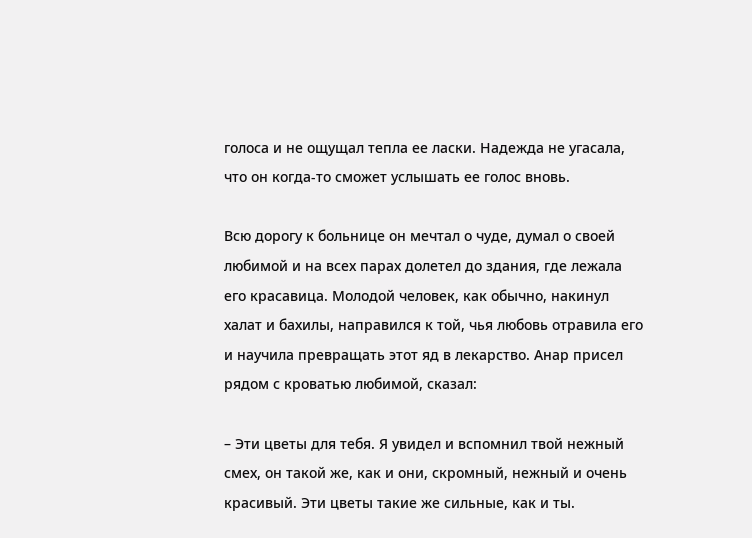голоса и не ощущал тепла ее ласки. Надежда не угасала, что он когда-то сможет услышать ее голос вновь.

Всю дорогу к больнице он мечтал о чуде, думал о своей любимой и на всех парах долетел до здания, где лежала его красавица. Молодой человек, как обычно, накинул халат и бахилы, направился к той, чья любовь отравила его и научила превращать этот яд в лекарство. Анар присел рядом с кроватью любимой, сказал:

– Эти цветы для тебя. Я увидел и вспомнил твой нежный смех, он такой же, как и они, скромный, нежный и очень красивый. Эти цветы такие же сильные, как и ты.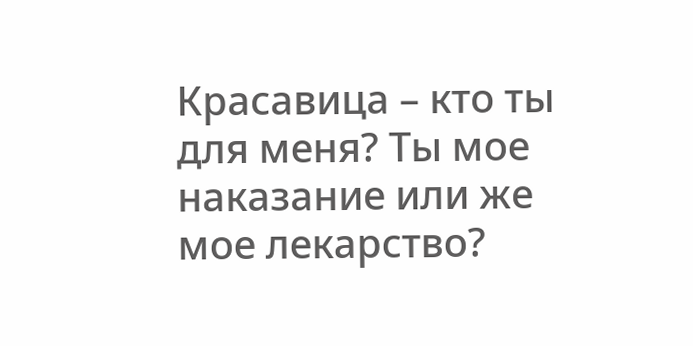Красавица – кто ты для меня? Ты мое наказание или же мое лекарство?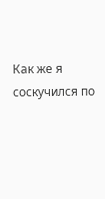Как же я соскучился по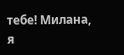тебе! Милана, я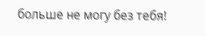больше не могу без тебя!